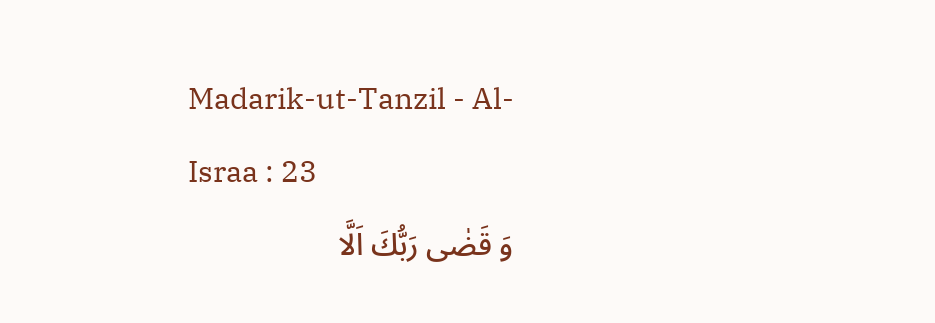Madarik-ut-Tanzil - Al-Israa : 23
وَ قَضٰى رَبُّكَ اَلَّا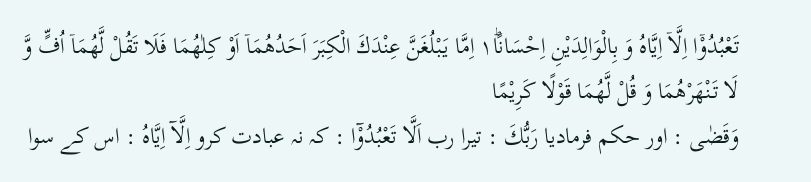تَعْبُدُوْۤا اِلَّاۤ اِیَّاهُ وَ بِالْوَالِدَیْنِ اِحْسَانًا١ؕ اِمَّا یَبْلُغَنَّ عِنْدَكَ الْكِبَرَ اَحَدُهُمَاۤ اَوْ كِلٰهُمَا فَلَا تَقُلْ لَّهُمَاۤ اُفٍّ وَّ لَا تَنْهَرْهُمَا وَ قُلْ لَّهُمَا قَوْلًا كَرِیْمًا
وَقَضٰى : اور حکم فرمادیا رَبُّكَ : تیرا رب اَلَّا تَعْبُدُوْٓا : کہ نہ عبادت کرو اِلَّآ اِيَّاهُ : اس کے سوا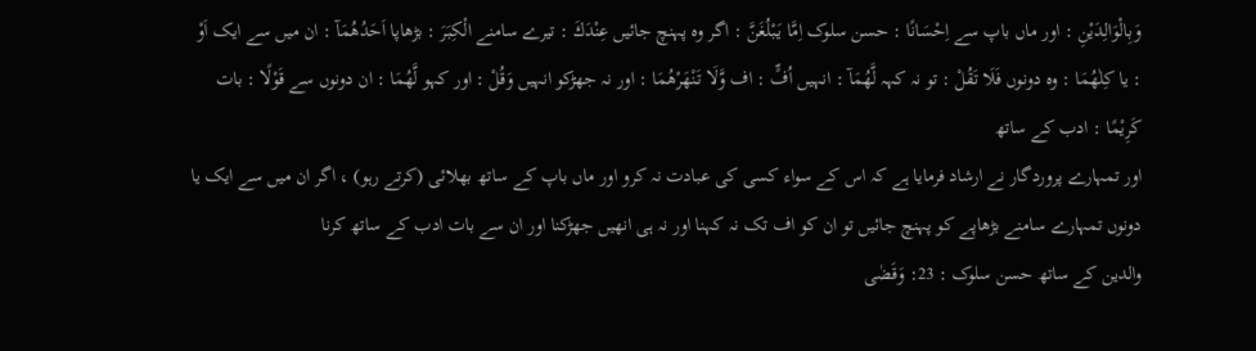وَبِالْوَالِدَيْنِ : اور ماں باپ سے اِحْسَانًا : حسن سلوک اِمَّا يَبْلُغَنَّ : اگر وہ پہنچ جائیں عِنْدَكَ : تیرے سامنے الْكِبَرَ : بڑھاپا اَحَدُهُمَآ : ان میں سے ایک اَوْ : یا كِلٰهُمَا : وہ دونوں فَلَا تَقُلْ : تو نہ کہہ لَّهُمَآ : انہیں اُفٍّ : اف وَّلَا تَنْهَرْهُمَا : اور نہ جھڑکو انہیں وَقُلْ : اور کہو لَّهُمَا : ان دونوں سے قَوْلًا : بات كَرِيْمًا : ادب کے ساتھ
اور تمہارے پروردگار نے ارشاد فرمایا ہے کہ اس کے سواء کسی کی عبادت نہ کرو اور ماں باپ کے ساتھ بھلائی (کرتے رہو) ، اگر ان میں سے ایک یا دونوں تمہارے سامنے بڑھاپے کو پہنچ جائیں تو ان کو اف تک نہ کہنا اور نہ ہی انھیں جھڑکنا اور ان سے بات ادب کے ساتھ کرنا
والدین کے ساتھ حسن سلوک : 23: وَقَضٰی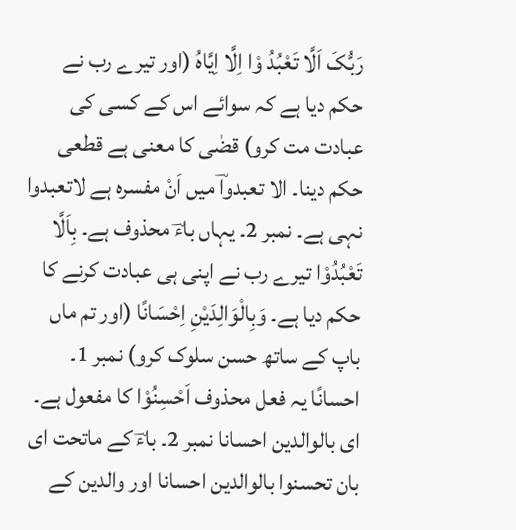رَبُّکَ اَلَّا تَعْبُدُ وْا اِلَّا اِیَّاہُ (اور تیرے رب نے حکم دیا ہے کہ سوائے اس کے کسی کی عبادت مت کرو) قضٰی کا معنی ہے قطعی حکم دینا۔ الا تعبدواؔ میں اَنْ مفسرہ ہے لاتعبدوا نہی ہے۔ نمبر 2۔ یہاں باءؔ محذوف ہے۔ بِاَلَّا تَعْبُدُوْا تیرے رب نے اپنی ہی عبادت کرنے کا حکم دیا ہے۔ وَبِالْوَالِدَیْنِ اِحْسَانًا (اور تم ماں باپ کے ساتھ حسن سلوک کرو) نمبر 1۔ احسانًا یہ فعل محذوف اَحْسِنُوْا کا مفعول ہے۔ ای بالوالدین احسانا نمبر 2۔ باءؔ کے ماتحت ای بان تحسنوا بالوالدین احسانا اور والدین کے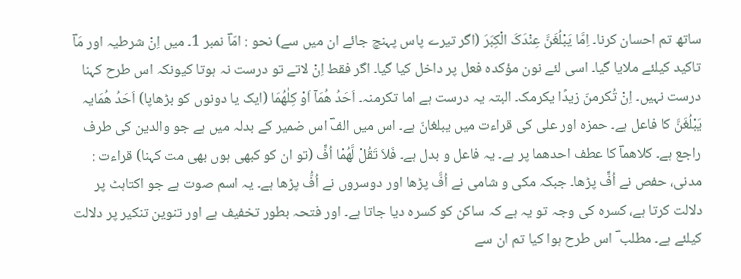ساتھ تم احسان کرنا۔ اِمَّا یَبْلُغَنَّ عِنْدَکَ الْکِبَرَ (اگر تیرے پاس پہنچ جائے ان میں سے) نحو : امّاؔ نمبر 1۔ میں اِنْ شرطیہ اور مَاؔ تاکید کیلئے ملایا گیا۔ اسی لئے نون مؤکدہ فعل پر داخل کیا گیا۔ اگر فقط اِنْ لاتے تو درست نہ ہوتا کیونکہ اس طرح کہنا درست نہیں۔ اِنْ تُکرمنّ زیدًا یکرمک۔ البتہ یہ درست ہے اما تکرمنہ۔ اَحَدُ ھُمَآ اَوْ کِلٰھُمَا (ایک یا دونوں کو بڑھاپا) اَحَدُ ھُمَایہ یَبْلُغَنَّ کا فاعل ہے۔ حمزہ اور علی کی قراءت میں یبلغانّ ہے۔ اس میں الفؔ اس ضمیر کے بدلہ میں ہے جو والدین کی طرف راجع ہے۔ کلاھماؔ کا عطف احدھما پر ہے۔ یہ فاعل و بدل ہے۔ فَلاَ تَقُلْ لَّھُمْا اُفٍّ (تو ان کو کبھی ہوں بھی مت کہنا) قراءت : مدنی، حفص نے اُفٍّ پڑھا۔ جبکہ مکی و شامی نے اُفَّ پڑھا اور دوسروں نے اُفُّ پڑھا ہے۔ یہ اسم صوت ہے جو اکتاہٹ پر دلالت کرتا ہے، کسرہ کی وجہ تو یہ ہے کہ ساکن کو کسرہ دیا جاتا ہے۔ اور فتحہ بطور تخفیف ہے اور تنوین تنکیر پر دلالت کیلئے ہے۔ مطلب ؔ اس طرح ہوا کیا تم ان سے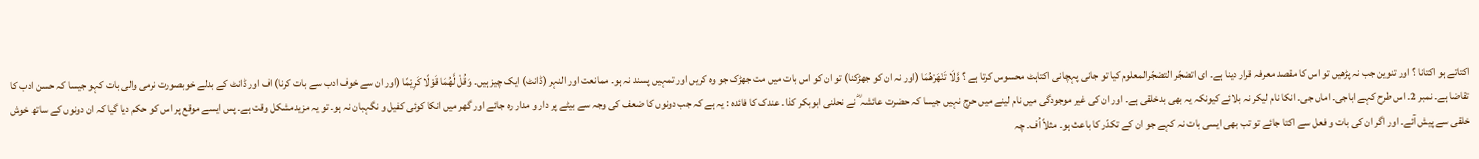اکتاتے ہو اکتانا ؟ اور تنوین جب نہ پڑھیں تو اس کا مقصد معرفہ قرار دینا ہے۔ ای اتضجّر التضجّرالمعلوم کیا تو جانی پہچانی اکتاہٹ محسوس کرتا ہے ؟ وَّلَا تَنْھَرْھُمَا (اور نہ ان کو جھڑکنا) تو ان کو اس بات میں مت جھڑک جو وہ کریں اور تمہیں پسند نہ ہو۔ ممانعت اور النہر (ڈانٹ) ایک چیز ہیں۔ وَقُلْ لَّھُمَا قَوْلًا کَرِیْمًا (اور ان سے خوف ادب سے بات کرنا) اف اور ڈانٹ کے بدلے خوبصورت نرمی والی بات کہو جیسا کہ حسن ادب کا تقاضا ہے۔ نمبر 2۔ اس طرح کہے اباجی۔ اماں جی۔ انکا نام لیکر نہ بلائے کیونکہ یہ بھی بدخلقی ہے۔ اور ان کی غیر موجودگی میں نام لینے میں حرج نہیں جیسا کہ حضرت عائشہ ؓ نے نحلنی ابوبکر کذا۔ عندک کا فائدہ : یہ ہے کہ جب دونوں کا ضعف کی وجہ سے بیٹے پر دار و مدار رہ جائے اور گھر میں انکا کوئی کفیل و نگہبان نہ ہو۔ تو یہ مزیدمشکل وقت ہے۔ پس ایسے موقع پر اس کو حکم دیا گیا کہ ان دونوں کے ساتھ خوش خلقی سے پیش آئے۔ اور اگر ان کی بات و فعل سے اکتا جائے تو تب بھی ایسی بات نہ کہے جو ان کے تکدّر کا باعث ہو۔ مثلاً اُف۔ چہ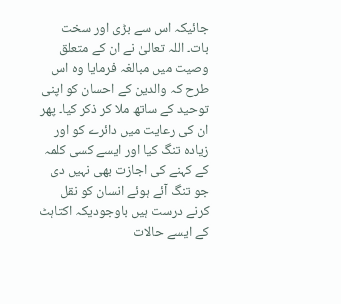جائیکہ اس سے بڑی اور سخت بات۔ اللہ تعالیٰ نے ان کے متعلق وصیت میں مبالغہ فرمایا وہ اس طرح کہ والدین کے احسان کو اپنی توحید کے ساتھ ملا کر ذکر کیا۔ پھر ان کی رعایت میں دائرے کو اور زیادہ تنگ کیا اور ایسے کسی کلمہ کے کہنے کی اجازت بھی نہیں دی جو تنگ آئے ہوئے انسان کو نقل کرنے درست ہیں باوجودیکہ اکتاہٹ کے ایسے حالات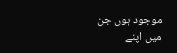موجود ہوں جن میں اپنے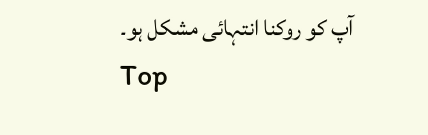آپ کو روکنا انتہائی مشکل ہو۔
Top